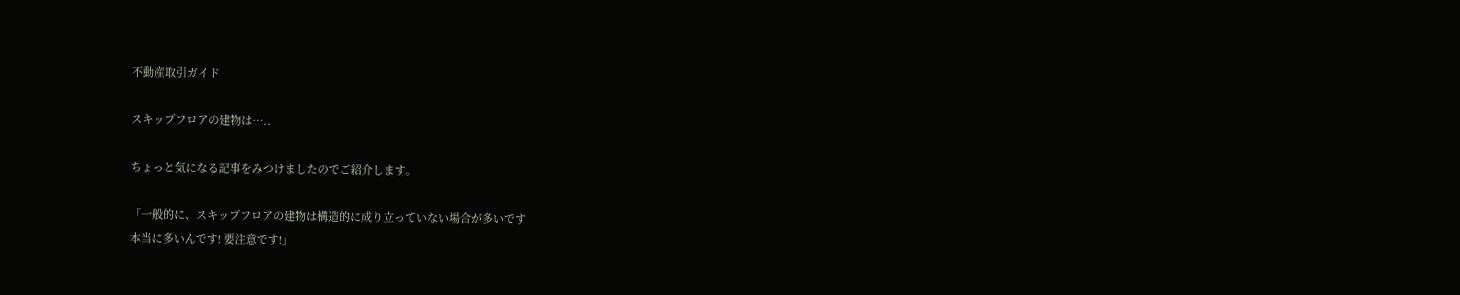不動産取引ガイド

スキップフロアの建物は…..

ちょっと気になる記事をみつけましたのでご紹介します。

「一般的に、スキップフロアの建物は構造的に成り立っていない場合が多いです
本当に多いんです! 要注意です!」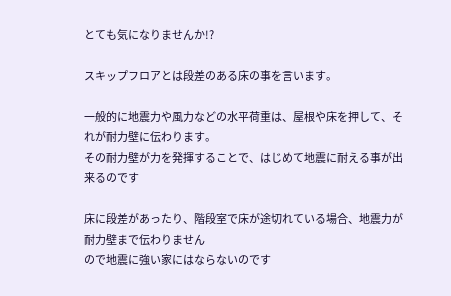とても気になりませんか!?

スキップフロアとは段差のある床の事を言います。

一般的に地震力や風力などの水平荷重は、屋根や床を押して、それが耐力壁に伝わります。
その耐力壁が力を発揮することで、はじめて地震に耐える事が出来るのです

床に段差があったり、階段室で床が途切れている場合、地震力が耐力壁まで伝わりません
ので地震に強い家にはならないのです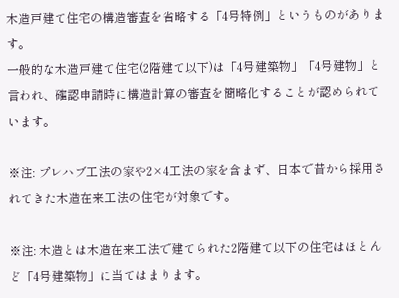木造戸建て住宅の構造審査を省略する「4号特例」というものがあります。
一般的な木造戸建て住宅(2階建て以下)は「4号建築物」「4号建物」と言われ、確認申請時に構造計算の審査を簡略化することが認められています。

※注: プレハブ工法の家や2×4工法の家を含まず、日本で昔から採用されてきた木造在来工法の住宅が対象です。

※注: 木造とは木造在来工法で建てられた2階建て以下の住宅はほとんど「4号建築物」に当てはまります。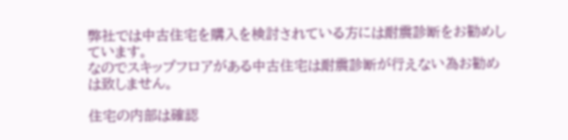弊社では中古住宅を購入を検討されている方には耐震診断をお勧めしています。
なのでスキップフロアがある中古住宅は耐震診断が行えない為お勧めは致しません。

住宅の内部は確認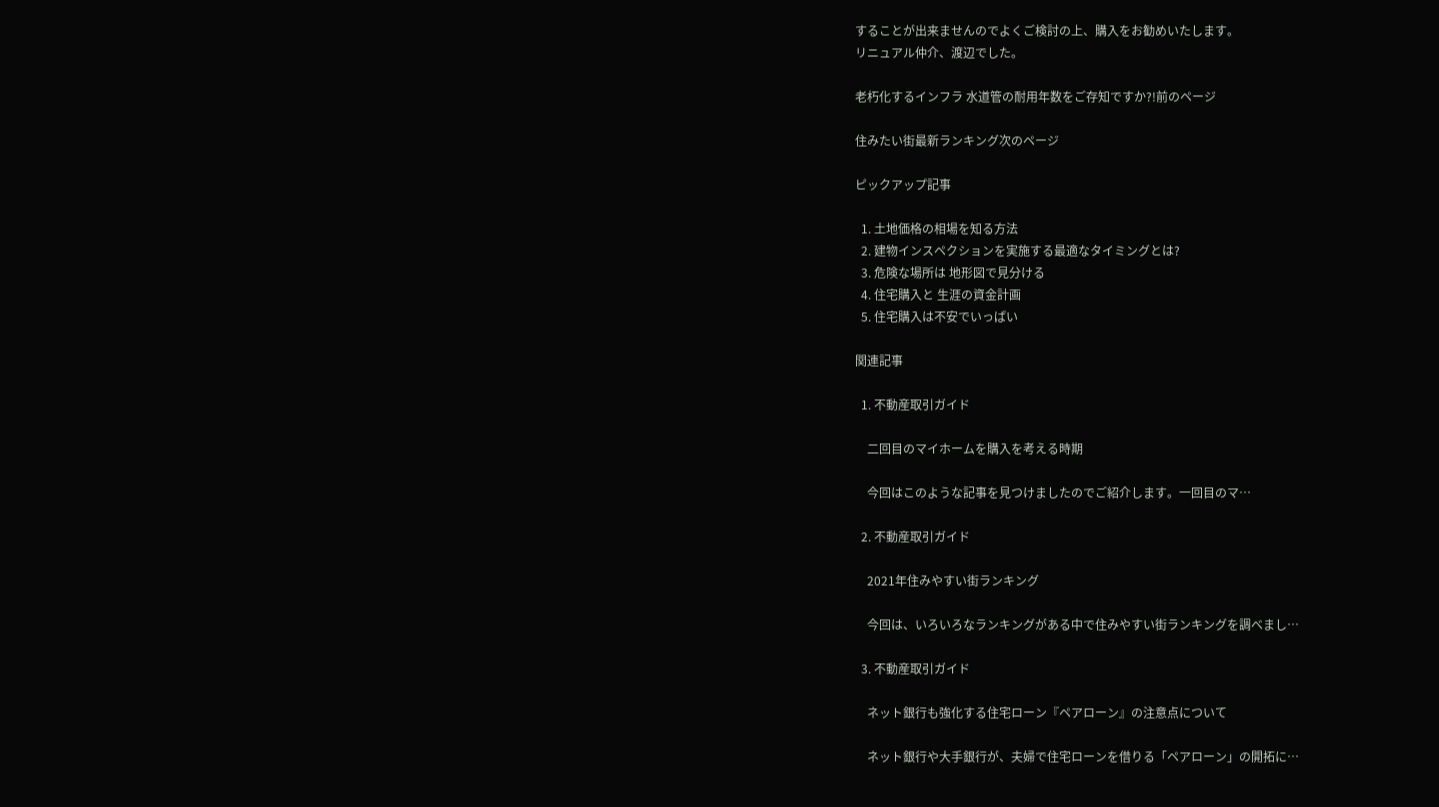することが出来ませんのでよくご検討の上、購入をお勧めいたします。
リニュアル仲介、渡辺でした。

老朽化するインフラ 水道管の耐用年数をご存知ですか?!前のページ

住みたい街最新ランキング次のページ

ピックアップ記事

  1. 土地価格の相場を知る方法
  2. 建物インスペクションを実施する最適なタイミングとは?
  3. 危険な場所は 地形図で見分ける
  4. 住宅購入と 生涯の資金計画
  5. 住宅購入は不安でいっぱい

関連記事

  1. 不動産取引ガイド

    二回目のマイホームを購入を考える時期

    今回はこのような記事を見つけましたのでご紹介します。一回目のマ…

  2. 不動産取引ガイド

    2021年住みやすい街ランキング

    今回は、いろいろなランキングがある中で住みやすい街ランキングを調べまし…

  3. 不動産取引ガイド

    ネット銀行も強化する住宅ローン『ペアローン』の注意点について

    ネット銀行や大手銀行が、夫婦で住宅ローンを借りる「ペアローン」の開拓に…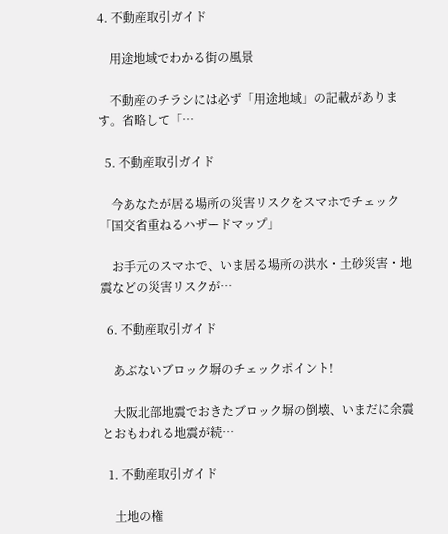4. 不動産取引ガイド

    用途地域でわかる街の風景

    不動産のチラシには必ず「用途地域」の記載があります。省略して「…

  5. 不動産取引ガイド

    今あなたが居る場所の災害リスクをスマホでチェック「国交省重ねるハザードマップ」

    お手元のスマホで、いま居る場所の洪水・土砂災害・地震などの災害リスクが…

  6. 不動産取引ガイド

    あぶないブロック塀のチェックポイント!

    大阪北部地震でおきたブロック塀の倒壊、いまだに余震とおもわれる地震が続…

  1. 不動産取引ガイド

    土地の権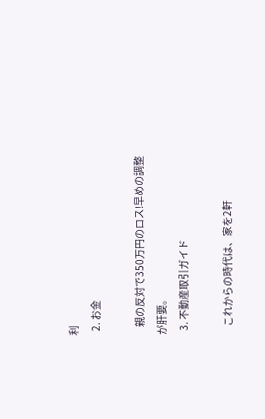利
  2. お金

    親の反対で350万円のロス!早めの調整が肝要。
  3. 不動産取引ガイド

    これからの時代は、家を2軒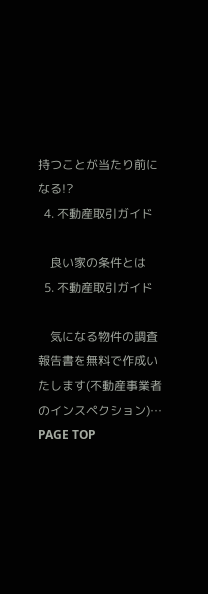持つことが当たり前になる!?
  4. 不動産取引ガイド

    良い家の条件とは
  5. 不動産取引ガイド

    気になる物件の調査報告書を無料で作成いたします(不動産事業者のインスペクション)…
PAGE TOP